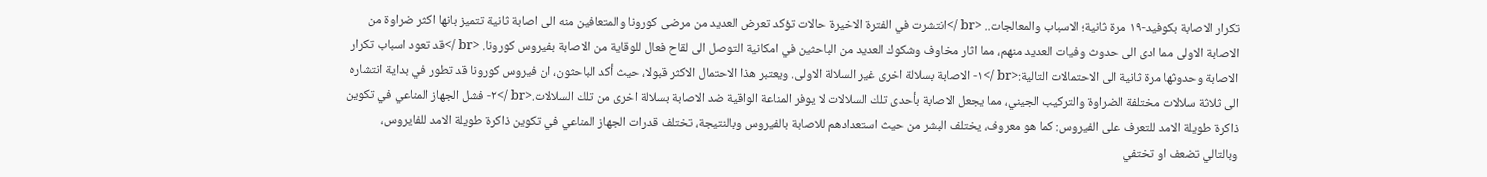تكرار الاصابة بكوفيد-١٩ مرة ثانية؛ الاسباب والمعالجات.. <br />انتشرت في الفترة الاخيرة حالات تؤكد تعرض العديد من مرضى كورونا والمتعافين منه الى اصابة ثانية تتميز بانها اكثر ضراوة من الاصابة الاولى مما ادى الى حدوث وفيات العديد منهم، مما اثار مخاوف وشكوك العديد من الباحثين في امكانية التوصل الى لقاح فعال للوقاية من الاصابة بفيروس كورونا. <br />قد تعود اسباب تكرار الاصابة وحدوثها مرة ثانية الى الاحتمالات التالية:<br />١- الاصابة بسلالة اخرى غير السلالة الاولى. ويعتبر هذا الاحتمال الاكثر قبولا، حيث أكد الباحثون، ان فيروس كورونا قد تطور في بداية انتشاره الى ثلاثة سلالات مختلفة الضراوة والتركيب الجيني، مما يجعل الاصابة بأحدى تلك السلالات لا يوفر المناعة الواقية ضد الاصابة بسلالة اخرى من تلك السلالات.<br />٢- فشل الجهاز المناعي في تكوين ذاكرة طويلة الامد للتعرف على الفيروس: كما هو معروف، يختلف البشر من حيث استعدادهم للاصابة بالفيروس وبالنتيجة، تختلف قدرات الجهاز المناعي في تكوين ذاكرة طويلة الامد للفايروس، وبالتالي تضعف او تختفي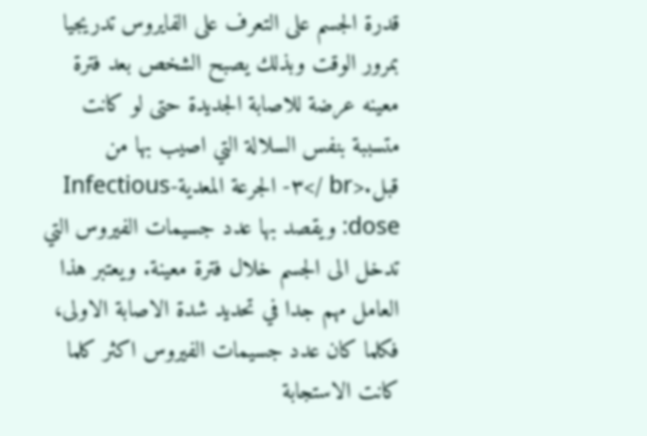قدرة الجسم على التعرف على الفايروس تدريجيا بمرور الوقت وبذلك يصبح الشخص بعد فترة معينه عرضة للاصابة الجديدة حتى لو كانت متسببة بنفس السلالة التي اصيب بها من قبل.<br />٣- الجرعة المعدية-Infectious dose: ويقصد بها عدد جسيمات الفيروس التي تدخل الى الجسم خلال فترة معينة. ويعتبر هذا العامل مهم جدا في تحديد شدة الاصابة الاولى، فكلما كان عدد جسيمات الفيروس اكثر كلما كانت الاستجابة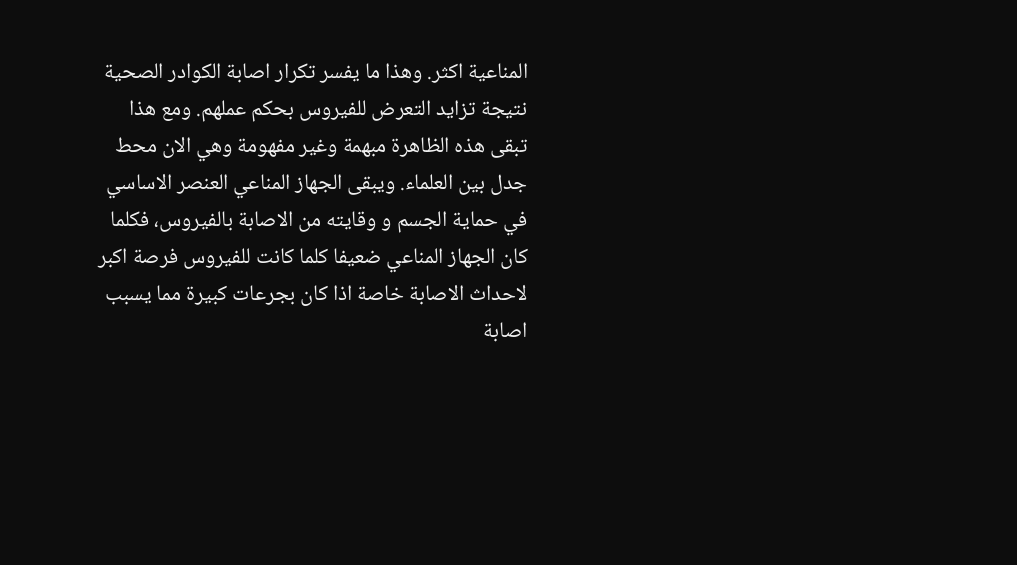المناعية اكثر. وهذا ما يفسر تكرار اصابة الكوادر الصحية نتيجة تزايد التعرض للفيروس بحكم عملهم. ومع هذا تبقى هذه الظاهرة مبهمة وغير مفهومة وهي الان محط جدل بين العلماء. ويبقى الجهاز المناعي العنصر الاساسي في حماية الجسم و وقايته من الاصابة بالفيروس، فكلما كان الجهاز المناعي ضعيفا كلما كانت للفيروس فرصة اكبر لاحداث الاصابة خاصة اذا كان بجرعات كبيرة مما يسبب اصابة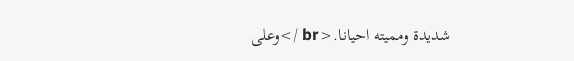شديدة ومميته احيانا.<br />وعلى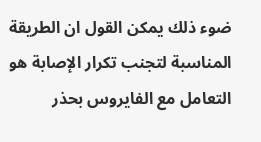ضوء ذلك يمكن القول ان الطريقة المناسبة لتجنب تكرار الإصابة هو التعامل مع الفايروس بحذر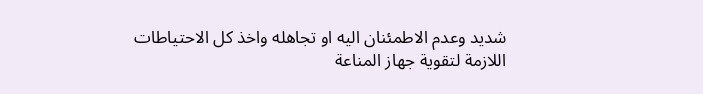شديد وعدم الاطمئنان اليه او تجاهله واخذ كل الاحتياطات اللازمة لتقوية جهاز المناعة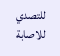للتصدي للاصابة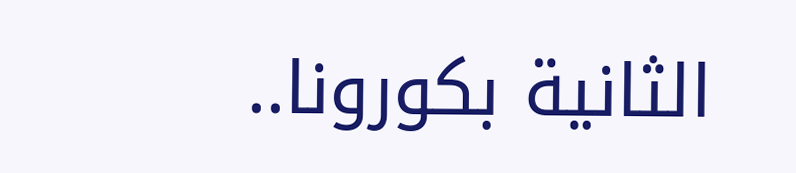الثانية بكورونا..